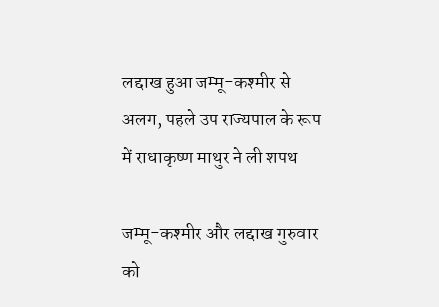लद्दाख हुआ जम्मू-कश्मीर से अलग, पहले उप राज्यपाल के रूप में राधाकृष्ण माथुर ने ली शपथ

जम्मू-कश्मीर और लद्दाख गुरुवार को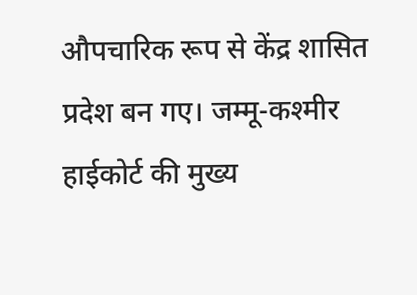औपचारिक रूप से केंद्र शासित प्रदेश बन गए। जम्मू-कश्मीर हाईकोर्ट की मुख्य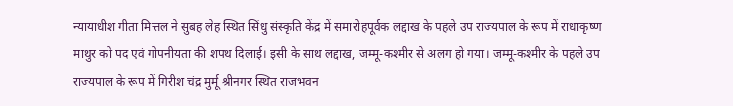न्यायाधीश गीता मित्तल ने सुबह लेह स्थित सिंधु संस्कृति केंद्र में समारोहपूर्वक लद्दाख के पहले उप राज्यपाल के रूप में राधाकृष्ण माथुर को पद एवं गोपनीयता की शपथ दिलाई। इसी के साथ लद्दाख, जम्मू-कश्मीर से अलग हो गया। जम्मू-कश्मीर के पहले उप राज्यपाल के रूप में गिरीश चंद्र मुर्मू श्रीनगर स्थित राजभवन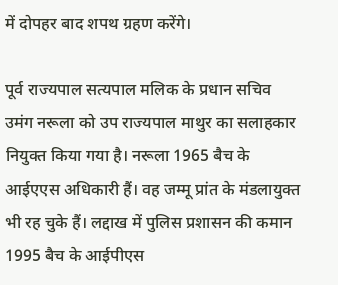में दोपहर बाद शपथ ग्रहण करेंगे।

पूर्व राज्यपाल सत्यपाल मलिक के प्रधान सचिव उमंग नरूला को उप राज्यपाल माथुर का सलाहकार नियुक्त किया गया है। नरूला 1965 बैच के आईएएस अधिकारी हैं। वह जम्मू प्रांत के मंडलायुक्त भी रह चुके हैं। लद्दाख में पुलिस प्रशासन की कमान 1995 बैच के आईपीएस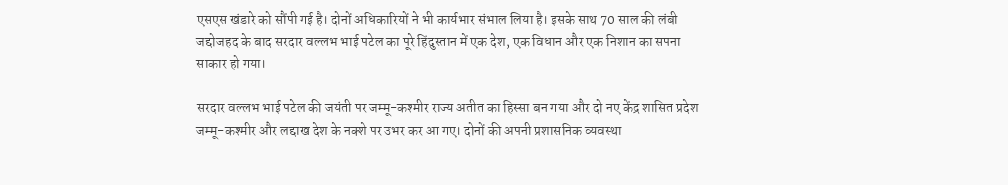एसएस खंडारे को सौंपी गई है। दोनों अधिकारियों ने भी कार्यभार संभाल लिया है। इसके साथ 70 साल की लंबी जद्दोजहद के बाद सरदार वल्लभ भाई पटेल का पूरे हिंदुस्तान में एक देश, एक विधान और एक निशान का सपना साकार हो गया।

सरदार वल्लभ भाई पटेल की जयंती पर जम्मू-कश्मीर राज्य अतीत का हिस्सा बन गया और दो नए केंद्र शासित प्रदेश जम्मू-कश्मीर और लद्दाख देश के नक्शे पर उभर कर आ गए। दोनों की अपनी प्रशासनिक व्यवस्था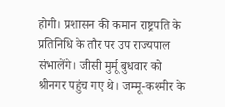होगी। प्रशासन की कमान राष्ट्रपति के प्रतिनिधि के तौर पर उप राज्यपाल संभालेंगे। जीसी मुर्मू बुधवार को श्रीनगर पहुंच गए थे। जम्मू-कश्मीर के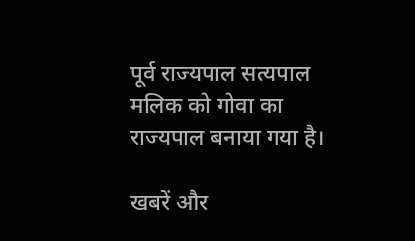पूर्व राज्यपाल सत्यपाल मलिक को गोवा का राज्यपाल बनाया गया है।

खबरें और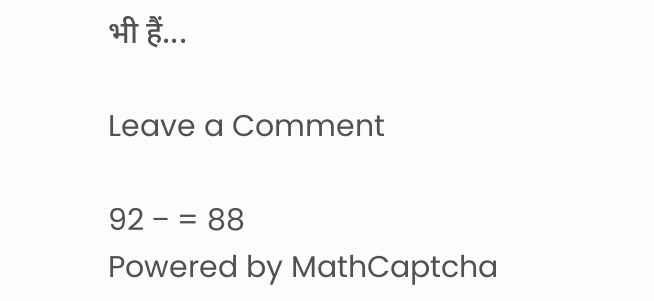भी हैं...

Leave a Comment

92 − = 88
Powered by MathCaptcha